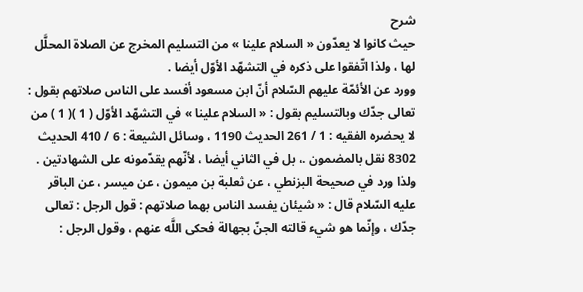شرح
حيث كانوا لا يعدّون « السلام علينا » من التسليم المخرج عن الصلاة المحلَّل لها ، ولذا اتّفقوا على ذكره في التشهّد الأوّل أيضا .
وورد عن الأئمّة عليهم السّلام أنّ ابن مسعود أفسد على الناس صلاتهم بقول : تعالى جدّك وبالتسليم بقول : « السلام علينا » في التشهّد الأوّل ( 1 )( 1 ) من لا يحضره الفقيه : 1 / 261 الحديث 1190 ، وسائل الشيعة : 6 / 410 الحديث 8302 نقل بالمضمون .، بل في الثاني أيضا ، لأنّهم يقدّمونه على الشهادتين .
ولذا ورد في صحيحة البزنطي ، عن ثعلبة بن ميمون ، عن ميسر ، عن الباقر عليه السّلام قال : « شيئان يفسد الناس بهما صلاتهم : قول الرجل : تعالى جدّك ، وإنّما هو شيء قالته الجنّ بجهالة فحكى اللَّه عنهم ، وقول الرجل :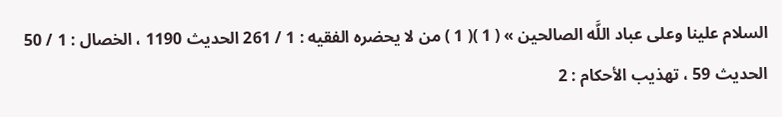السلام علينا وعلى عباد اللَّه الصالحين » ( 1 )( 1 ) من لا يحضره الفقيه : 1 / 261 الحديث 1190 ، الخصال : 1 / 50 الحديث 59 ، تهذيب الأحكام : 2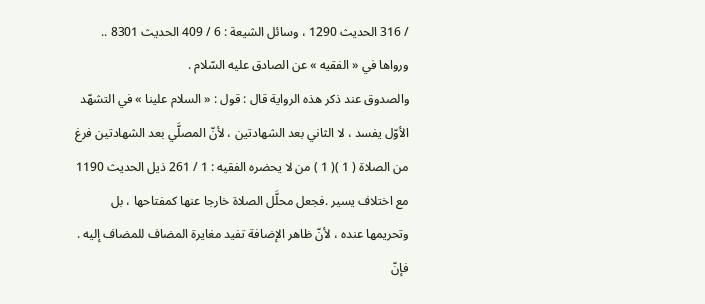/ 316 الحديث 1290 ، وسائل الشيعة : 6 / 409 الحديث 8301 .. ورواها في « الفقيه » عن الصادق عليه السّلام .
والصدوق عند ذكر هذه الرواية قال : قول : « السلام علينا » في التشهّد الأوّل يفسد ، لا الثاني بعد الشهادتين ، لأنّ المصلَّي بعد الشهادتين فرغ من الصلاة ( 1 )( 1 ) من لا يحضره الفقيه : 1 / 261 ذيل الحديث 1190 مع اختلاف يسير .فجعل محلَّل الصلاة خارجا عنها كمفتاحها ، بل وتحريمها عنده ، لأنّ ظاهر الإضافة تفيد مغايرة المضاف للمضاف إليه .
فإنّ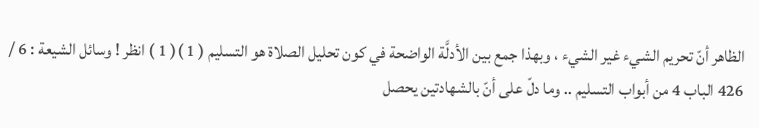الظاهر أنّ تحريم الشيء غير الشيء ، وبهذا جمع بين الأدلَّة الواضحة في كون تحليل الصلاة هو التسليم ( 1 )( 1 ) انظر ! وسائل الشيعة : 6 / 426 الباب 4 من أبواب التسليم .. وما دلّ على أنّ بالشهادتين يحصل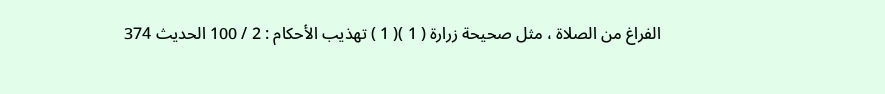الفراغ من الصلاة ، مثل صحيحة زرارة ( 1 )( 1 ) تهذيب الأحكام : 2 / 100 الحديث 374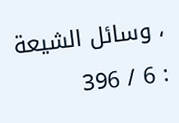، وسائل الشيعة : 6 / 396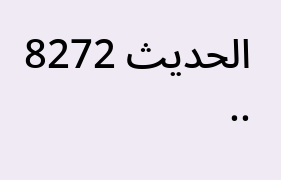الحديث 8272 ..